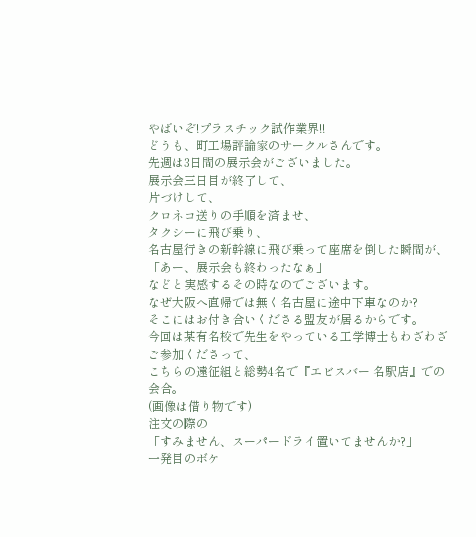やばいぞ!プラスチック試作業界!!
どうも、町工場評論家のサークルさんです。
先週は3日間の展示会がございました。
展示会三日目が終了して、
片づけして、
クロネコ送りの手順を済ませ、
タクシーに飛び乗り、
名古屋行きの新幹線に飛び乗って座席を倒した瞬間が、
「あー、展示会も終わったなぁ」
などと実感するその時なのでございます。
なぜ大阪へ直帰では無く名古屋に途中下車なのか?
そこにはお付き合いくださる盟友が居るからです。
今回は某有名校で先生をやっている工学博士もわざわざご参加くださって、
こちらの遠征組と総勢4名で『エビスバー 名駅店』での会合。
(画像は借り物です)
注文の際の
「すみません、スーパードライ置いてませんか?」
一発目のボケ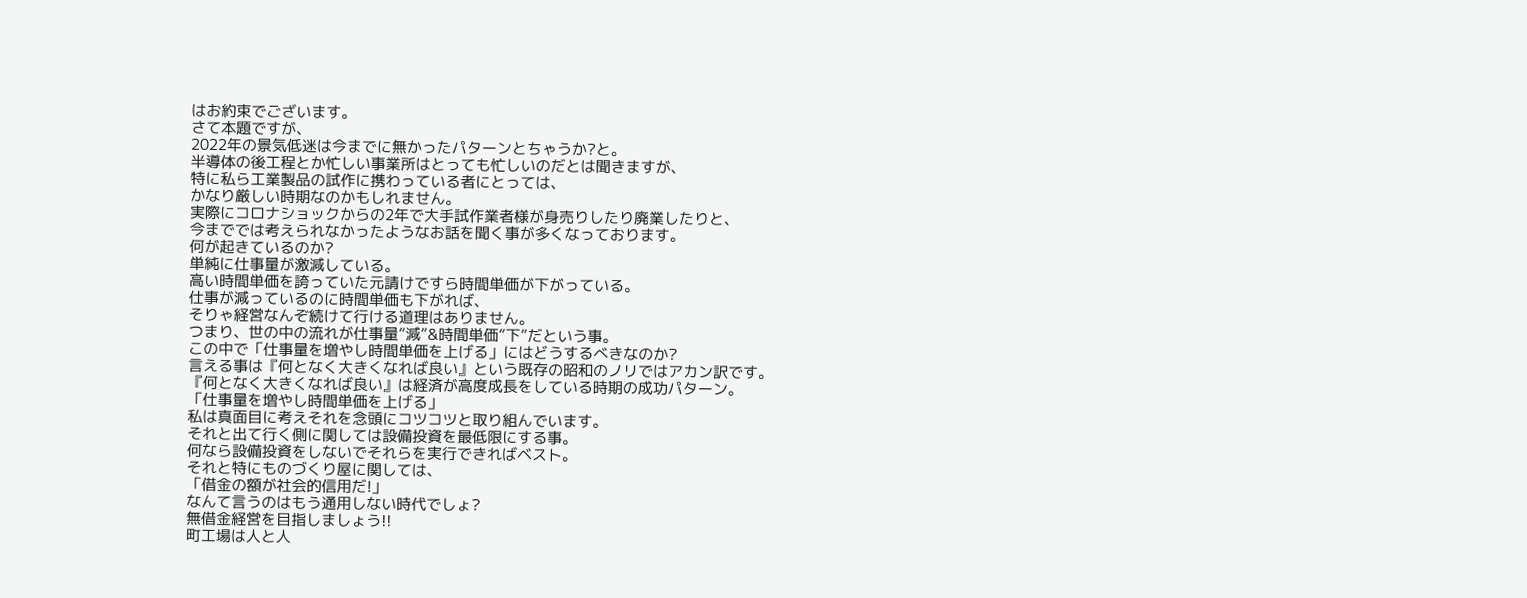はお約束でございます。
さて本題ですが、
2022年の景気低迷は今までに無かったパターンとちゃうか?と。
半導体の後工程とか忙しい事業所はとっても忙しいのだとは聞きますが、
特に私ら工業製品の試作に携わっている者にとっては、
かなり厳しい時期なのかもしれません。
実際にコロナショックからの2年で大手試作業者様が身売りしたり廃業したりと、
今まででは考えられなかったようなお話を聞く事が多くなっております。
何が起きているのか?
単純に仕事量が激減している。
高い時間単価を誇っていた元請けですら時間単価が下がっている。
仕事が減っているのに時間単価も下がれば、
そりゃ経営なんぞ続けて行ける道理はありません。
つまり、世の中の流れが仕事量”減”&時間単価”下”だという事。
この中で「仕事量を増やし時間単価を上げる」にはどうするべきなのか?
言える事は『何となく大きくなれば良い』という既存の昭和のノリではアカン訳です。
『何となく大きくなれば良い』は経済が高度成長をしている時期の成功パターン。
「仕事量を増やし時間単価を上げる」
私は真面目に考えそれを念頭にコツコツと取り組んでいます。
それと出て行く側に関しては設備投資を最低限にする事。
何なら設備投資をしないでそれらを実行できればベスト。
それと特にものづくり屋に関しては、
「借金の額が社会的信用だ!」
なんて言うのはもう通用しない時代でしょ?
無借金経営を目指しましょう!!
町工場は人と人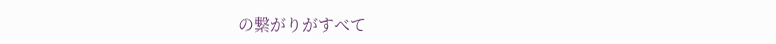の繋がりがすべて